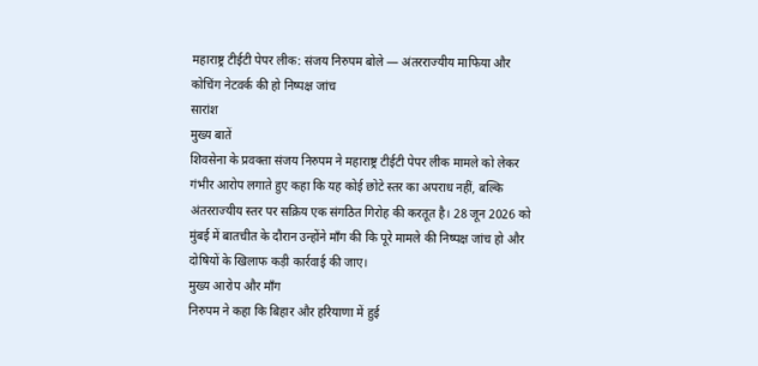महाराष्ट्र टीईटी पेपर लीक: संजय निरुपम बोले — अंतरराज्यीय माफिया और कोचिंग नेटवर्क की हो निष्पक्ष जांच
सारांश
मुख्य बातें
शिवसेना के प्रवक्ता संजय निरुपम ने महाराष्ट्र टीईटी पेपर लीक मामले को लेकर गंभीर आरोप लगाते हुए कहा कि यह कोई छोटे स्तर का अपराध नहीं, बल्कि अंतरराज्यीय स्तर पर सक्रिय एक संगठित गिरोह की करतूत है। 28 जून 2026 को मुंबई में बातचीत के दौरान उन्होंने माँग की कि पूरे मामले की निष्पक्ष जांच हो और दोषियों के खिलाफ कड़ी कार्रवाई की जाए।
मुख्य आरोप और माँग
निरुपम ने कहा कि बिहार और हरियाणा में हुई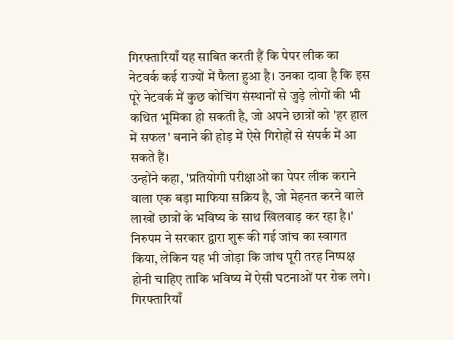गिरफ्तारियाँ यह साबित करती हैं कि पेपर लीक का नेटवर्क कई राज्यों में फैला हुआ है। उनका दावा है कि इस पूरे नेटवर्क में कुछ कोचिंग संस्थानों से जुड़े लोगों की भी कथित भूमिका हो सकती है, जो अपने छात्रों को 'हर हाल में सफल' बनाने की होड़ में ऐसे गिरोहों से संपर्क में आ सकते हैं।
उन्होंने कहा, 'प्रतियोगी परीक्षाओं का पेपर लीक कराने वाला एक बड़ा माफिया सक्रिय है, जो मेहनत करने वाले लाखों छात्रों के भविष्य के साथ खिलवाड़ कर रहा है।' निरुपम ने सरकार द्वारा शुरू की गई जांच का स्वागत किया, लेकिन यह भी जोड़ा कि जांच पूरी तरह निष्पक्ष होनी चाहिए ताकि भविष्य में ऐसी घटनाओं पर रोक लगे।
गिरफ्तारियाँ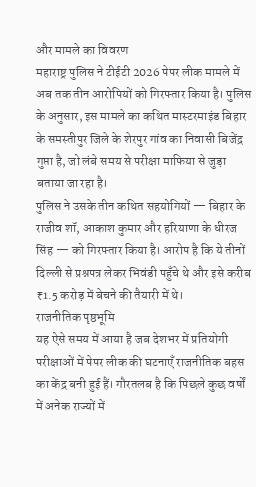और मामले का विवरण
महाराष्ट्र पुलिस ने टीईटी 2026 पेपर लीक मामले में अब तक तीन आरोपियों को गिरफ्तार किया है। पुलिस के अनुसार, इस मामले का कथित मास्टरमाइंड बिहार के समस्तीपुर जिले के शेरपुर गांव का निवासी बिजेंद्र गुप्ता है, जो लंबे समय से परीक्षा माफिया से जुड़ा बताया जा रहा है।
पुलिस ने उसके तीन कथित सहयोगियों — बिहार के राजीव शॉ, आकाश कुमार और हरियाणा के धीरज सिंह — को गिरफ्तार किया है। आरोप है कि ये तीनों दिल्ली से प्रश्नपत्र लेकर भिवंडी पहुँचे थे और इसे करीब ₹1.5 करोड़ में बेचने की तैयारी में थे।
राजनीतिक पृष्ठभूमि
यह ऐसे समय में आया है जब देशभर में प्रतियोगी परीक्षाओं में पेपर लीक की घटनाएँ राजनीतिक बहस का केंद्र बनी हुई हैं। गौरतलब है कि पिछले कुछ वर्षों में अनेक राज्यों में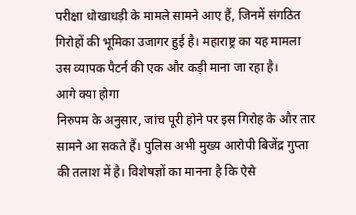परीक्षा धोखाधड़ी के मामले सामने आए हैं, जिनमें संगठित गिरोहों की भूमिका उजागर हुई है। महाराष्ट्र का यह मामला उस व्यापक पैटर्न की एक और कड़ी माना जा रहा है।
आगे क्या होगा
निरुपम के अनुसार, जांच पूरी होने पर इस गिरोह के और तार सामने आ सकते हैं। पुलिस अभी मुख्य आरोपी बिजेंद्र गुप्ता की तलाश में है। विशेषज्ञों का मानना है कि ऐसे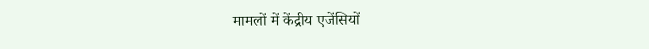मामलों में केंद्रीय एजेंसियों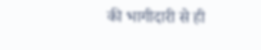की भागीदारी से ही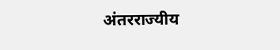अंतरराज्यीय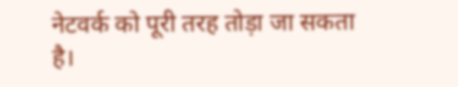नेटवर्क को पूरी तरह तोड़ा जा सकता है।